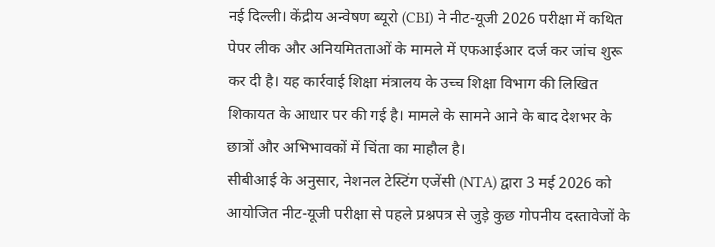नई दिल्ली। केंद्रीय अन्वेषण ब्यूरो (CBI) ने नीट-यूजी 2026 परीक्षा में कथित पेपर लीक और अनियमितताओं के मामले में एफआईआर दर्ज कर जांच शुरू कर दी है। यह कार्रवाई शिक्षा मंत्रालय के उच्च शिक्षा विभाग की लिखित शिकायत के आधार पर की गई है। मामले के सामने आने के बाद देशभर के छात्रों और अभिभावकों में चिंता का माहौल है।
सीबीआई के अनुसार, नेशनल टेस्टिंग एजेंसी (NTA) द्वारा 3 मई 2026 को आयोजित नीट-यूजी परीक्षा से पहले प्रश्नपत्र से जुड़े कुछ गोपनीय दस्तावेजों के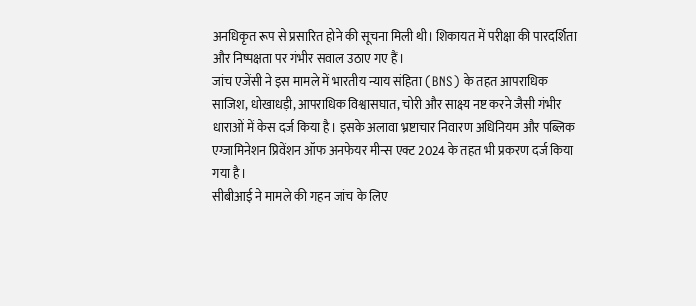अनधिकृत रूप से प्रसारित होने की सूचना मिली थी। शिकायत में परीक्षा की पारदर्शिता और निष्पक्षता पर गंभीर सवाल उठाए गए हैं।
जांच एजेंसी ने इस मामले में भारतीय न्याय संहिता (BNS) के तहत आपराधिक साजिश, धोखाधड़ी, आपराधिक विश्वासघात, चोरी और साक्ष्य नष्ट करने जैसी गंभीर धाराओं में केस दर्ज किया है। इसके अलावा भ्रष्टाचार निवारण अधिनियम और पब्लिक एग्जामिनेशन प्रिवेंशन ऑफ अनफेयर मीन्स एक्ट 2024 के तहत भी प्रकरण दर्ज किया गया है।
सीबीआई ने मामले की गहन जांच के लिए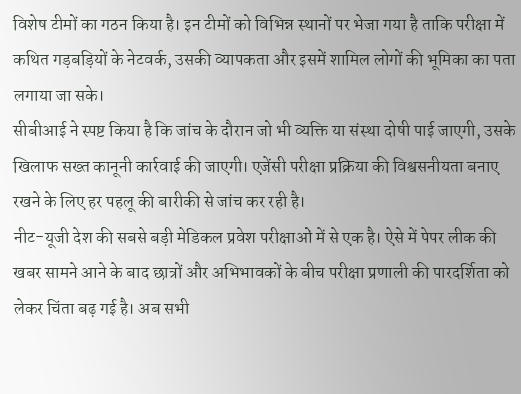विशेष टीमों का गठन किया है। इन टीमों को विभिन्न स्थानों पर भेजा गया है ताकि परीक्षा में कथित गड़बड़ियों के नेटवर्क, उसकी व्यापकता और इसमें शामिल लोगों की भूमिका का पता लगाया जा सके।
सीबीआई ने स्पष्ट किया है कि जांच के दौरान जो भी व्यक्ति या संस्था दोषी पाई जाएगी, उसके खिलाफ सख्त कानूनी कार्रवाई की जाएगी। एजेंसी परीक्षा प्रक्रिया की विश्वसनीयता बनाए रखने के लिए हर पहलू की बारीकी से जांच कर रही है।
नीट-यूजी देश की सबसे बड़ी मेडिकल प्रवेश परीक्षाओं में से एक है। ऐसे में पेपर लीक की खबर सामने आने के बाद छात्रों और अभिभावकों के बीच परीक्षा प्रणाली की पारदर्शिता को लेकर चिंता बढ़ गई है। अब सभी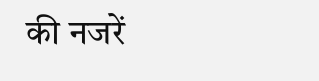की नजरें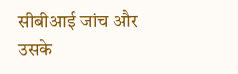सीबीआई जांच और उसके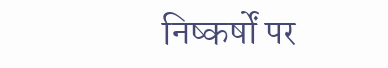निष्कर्षों पर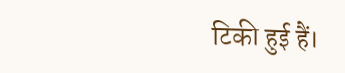टिकी हुई हैं।